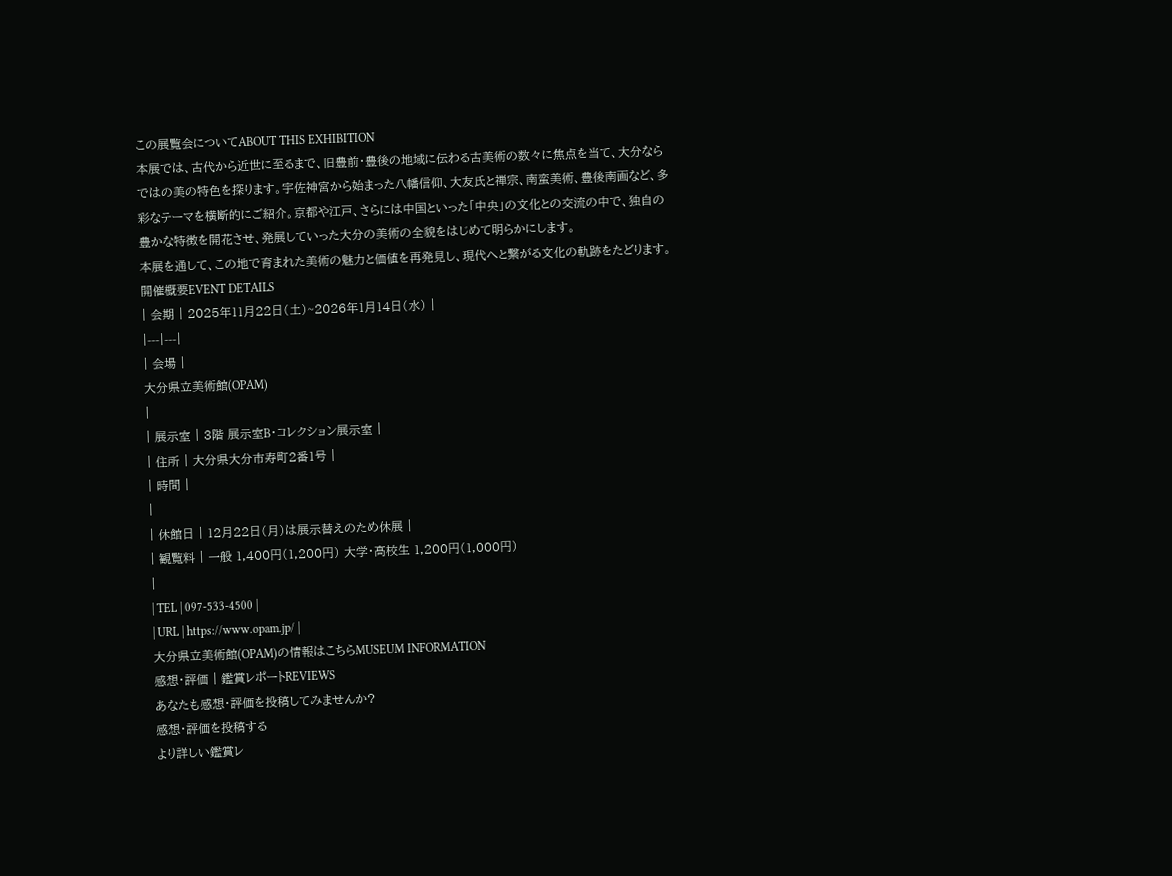この展覧会についてABOUT THIS EXHIBITION
本展では、古代から近世に至るまで、旧豊前・豊後の地域に伝わる古美術の数々に焦点を当て、大分ならではの美の特色を探ります。宇佐神宮から始まった八幡信仰、大友氏と禅宗、南蛮美術、豊後南画など、多彩なテーマを横断的にご紹介。京都や江戸、さらには中国といった「中央」の文化との交流の中で、独自の豊かな特徴を開花させ、発展していった大分の美術の全貌をはじめて明らかにします。
本展を通して、この地で育まれた美術の魅力と価値を再発見し、現代へと繋がる文化の軌跡をたどります。
開催概要EVENT DETAILS
| 会期 | 2025年11月22日(土)~2026年1月14日(水) |
|---|---|
| 会場 |
大分県立美術館(OPAM)
|
| 展示室 | 3階 展示室B・コレクション展示室 |
| 住所 | 大分県大分市寿町2番1号 |
| 時間 |
|
| 休館日 | 12月22日(月)は展示替えのため休展 |
| 観覧料 | 一般 1,400円(1,200円) 大学・高校生 1,200円(1,000円)
|
| TEL | 097-533-4500 |
| URL | https://www.opam.jp/ |
大分県立美術館(OPAM)の情報はこちらMUSEUM INFORMATION
感想・評価 | 鑑賞レポートREVIEWS
あなたも感想・評価を投稿してみませんか?
感想・評価を投稿する
より詳しい鑑賞レ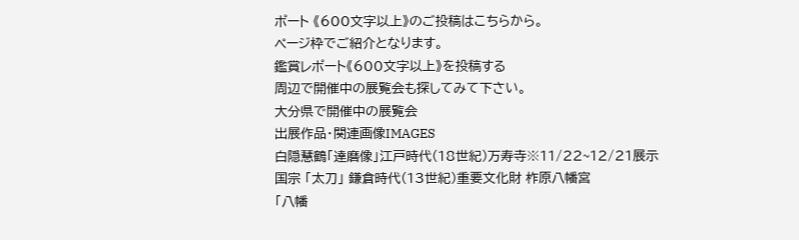ポート 《600文字以上》のご投稿はこちらから。
ページ枠でご紹介となります。
鑑賞レポート《600文字以上》を投稿する
周辺で開催中の展覧会も探してみて下さい。
大分県で開催中の展覧会
出展作品・関連画像IMAGES
白隠慧鶴「達磨像」江戸時代(18世紀)万寿寺※11/22~12/21展示
国宗 「太刀」 鎌倉時代(13世紀)重要文化財 柞原八幡宮
「八幡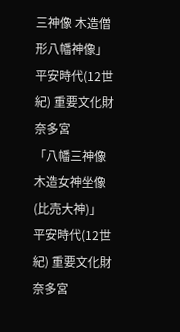三神像 木造僧形八幡神像」平安時代(12世紀) 重要文化財 奈多宮
「八幡三神像 木造女神坐像(比売大神)」平安時代(12世紀) 重要文化財 奈多宮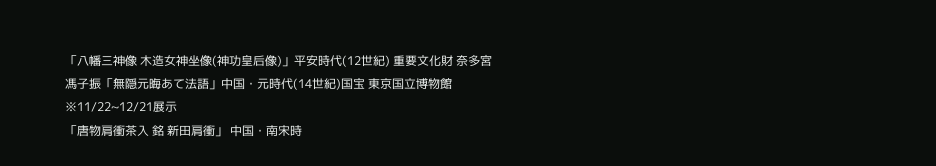「八幡三神像 木造女神坐像(神功皇后像)」平安時代(12世紀) 重要文化財 奈多宮
馮子振「無隠元晦あて法語」中国・元時代(14世紀)国宝 東京国立博物館 ※11/22~12/21展示
「唐物肩衝茶入 銘 新田肩衝」 中国・南宋時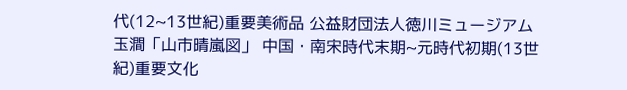代(12~13世紀)重要美術品 公益財団法人徳川ミュージアム
玉澗「山市晴嵐図」 中国・南宋時代末期~元時代初期(13世紀)重要文化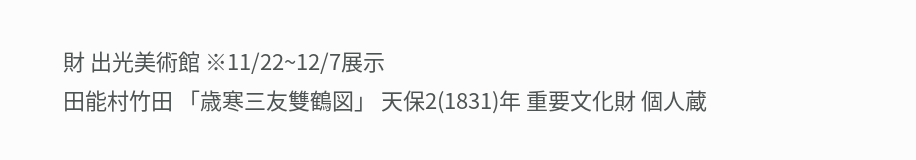財 出光美術館 ※11/22~12/7展示
田能村竹田 「歳寒三友雙鶴図」 天保2(1831)年 重要文化財 個人蔵